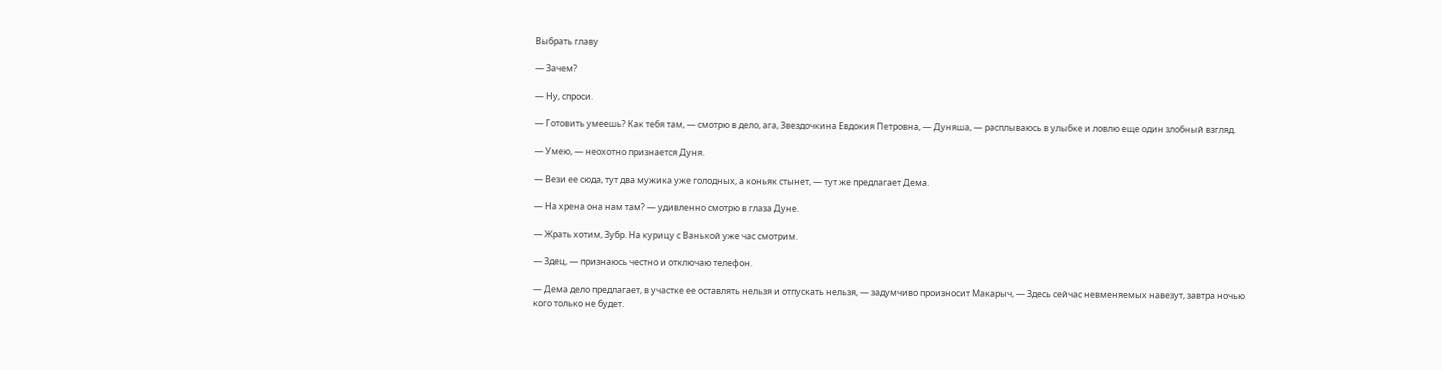Выбрать главу

— Зачем?

— Ну, спроси.

— Готовить умеешь? Как тебя там, — смотрю в дело, ага, Звездочкина Евдокия Петровна, — Дуняша, — расплываюсь в улыбке и ловлю еще один злобный взгляд.

— Умею, — неохотно признается Дуня.

— Вези ее сюда, тут два мужика уже голодных, а коньяк стынет, — тут же предлагает Дема.

— На хрена она нам там? — удивленно смотрю в глаза Дуне.

— Жрать хотим, Зубр. На курицу с Ванькой уже час смотрим.

— Здец, — признаюсь честно и отключаю телефон.

— Дема дело предлагает, в участке ее оставлять нельзя и отпускать нельзя, — задумчиво произносит Макарыч, — Здесь сейчас невменяемых навезут, завтра ночью кого только не будет.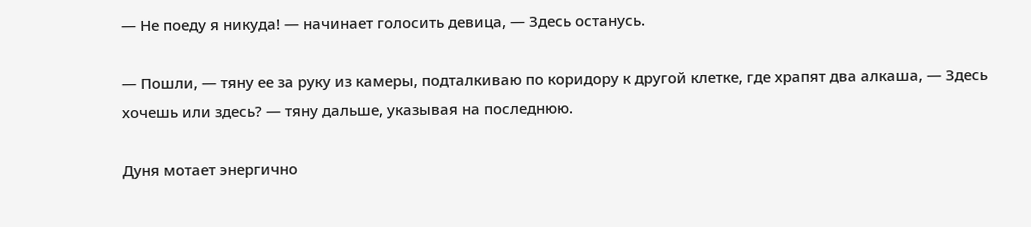— Не поеду я никуда! — начинает голосить девица, — Здесь останусь.

— Пошли, — тяну ее за руку из камеры, подталкиваю по коридору к другой клетке, где храпят два алкаша, — Здесь хочешь или здесь? — тяну дальше, указывая на последнюю.

Дуня мотает энергично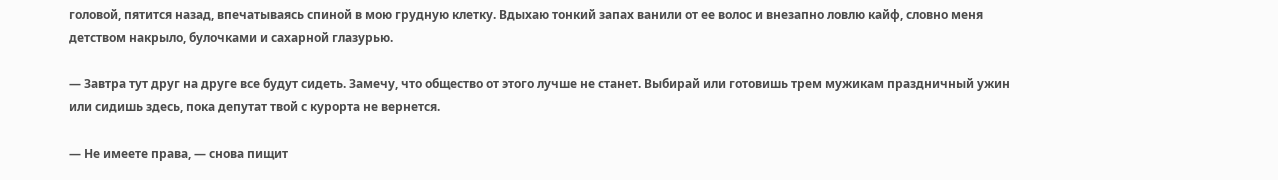головой, пятится назад, впечатываясь спиной в мою грудную клетку. Вдыхаю тонкий запах ванили от ее волос и внезапно ловлю кайф, словно меня детством накрыло, булочками и сахарной глазурью.

— Завтра тут друг на друге все будут сидеть. Замечу, что общество от этого лучше не станет. Выбирай или готовишь трем мужикам праздничный ужин или сидишь здесь, пока депутат твой с курорта не вернется.

— Не имеете права, — снова пищит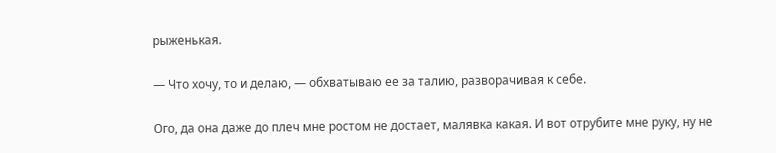рыженькая.

— Что хочу, то и делаю, — обхватываю ее за талию, разворачивая к себе.

Ого, да она даже до плеч мне ростом не достает, малявка какая. И вот отрубите мне руку, ну не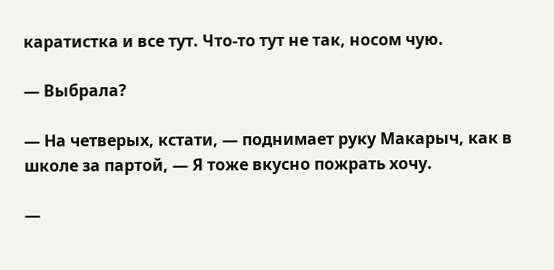каратистка и все тут. Что-то тут не так, носом чую.

— Выбрала?

— На четверых, кстати, — поднимает руку Макарыч, как в школе за партой, — Я тоже вкусно пожрать хочу.

—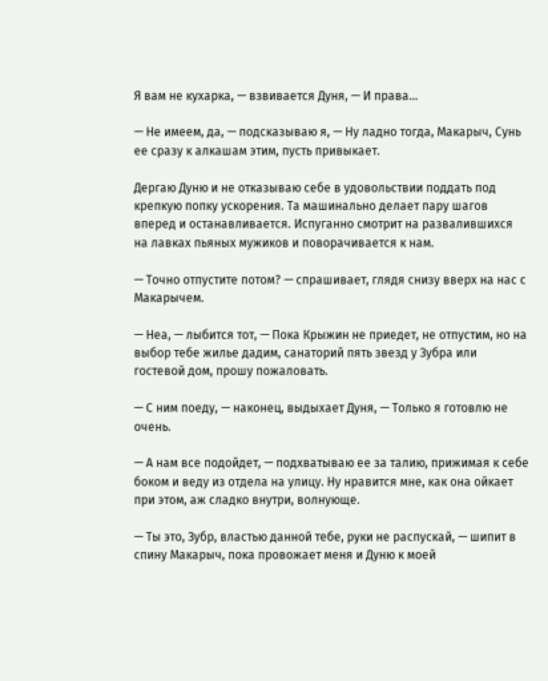Я вам не кухарка, — взвивается Дуня, — И права...

— Не имеем, да, — подсказываю я, — Ну ладно тогда, Макарыч, Сунь ее сразу к алкашам этим, пусть привыкает.

Дергаю Дуню и не отказываю себе в удовольствии поддать под крепкую попку ускорения. Та машинально делает пару шагов вперед и останавливается. Испуганно смотрит на развалившихся на лавках пьяных мужиков и поворачивается к нам.

— Точно отпустите потом? — спрашивает, глядя снизу вверх на нас с Макарычем.

— Неа, — лыбится тот, — Пока Крыжин не приедет, не отпустим, но на выбор тебе жилье дадим, санаторий пять звезд у Зубра или гостевой дом, прошу пожаловать.

— С ним поеду, — наконец, выдыхает Дуня, — Только я готовлю не очень.

— А нам все подойдет, — подхватываю ее за талию, прижимая к себе боком и веду из отдела на улицу. Ну нравится мне, как она ойкает при этом, аж сладко внутри, волнующе.

— Ты это, Зубр, властью данной тебе, руки не распускай, — шипит в спину Макарыч, пока провожает меня и Дуню к моей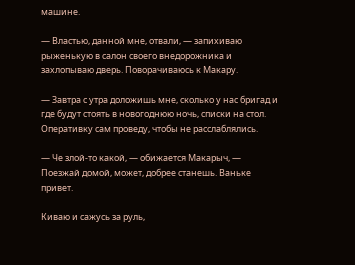машине.

— Властью, данной мне, отвали, — запихиваю рыженькую в салон своего внедорожника и захлопываю дверь. Поворачиваюсь к Макару.

— Завтра с утра доложишь мне, сколько у нас бригад и где будут стоять в новогоднюю ночь, списки на стол. Оперативку сам проведу, чтобы не расслаблялись.

— Че злой-то какой, — обижается Макарыч, — Поезжай домой, может, добрее станешь. Ваньке привет.

Киваю и сажусь за руль,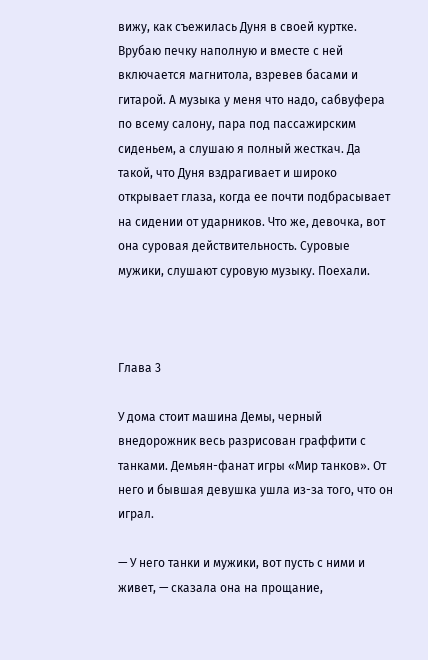вижу, как съежилась Дуня в своей куртке. Врубаю печку наполную и вместе с ней включается магнитола, взревев басами и гитарой. А музыка у меня что надо, сабвуфера по всему салону, пара под пассажирским сиденьем, а слушаю я полный жесткач. Да такой, что Дуня вздрагивает и широко открывает глаза, когда ее почти подбрасывает на сидении от ударников. Что же, девочка, вот она суровая действительность. Суровые мужики, слушают суровую музыку. Поехали.



Глава 3

У дома стоит машина Демы, черный внедорожник весь разрисован граффити с танками. Демьян-фанат игры «Мир танков». От него и бывшая девушка ушла из-за того, что он играл.

— У него танки и мужики, вот пусть с ними и живет, — сказала она на прощание,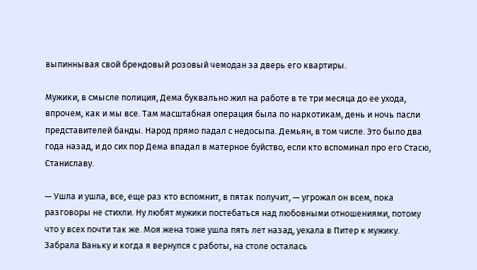выпиннывая свой брендовый розовый чемодан за дверь его квартиры.

Мужики, в смысле полиция, Дема буквально жил на работе в те три месяца до ее ухода, впрочем, как и мы все. Там масштабная операция была по наркотикам, день и ночь пасли представителей банды. Народ прямо падал с недосыпа. Демьян, в том числе. Это было два года назад, и до сих пор Дема впадал в матерное буйство, если кто вспоминал про его Стасю, Станиславу.

— Ушла и ушла, все, еще раз кто вспомнит, в пятак получит, — угрожал он всем, пока разговоры не стихли. Ну любят мужики постебаться над любовными отношениями, потому что у всех почти так же. Моя жена тоже ушла пять лет назад, уехала в Питер к мужику. Забрала Ваньку и когда я вернулся с работы, на столе осталась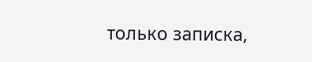только записка,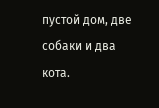пустой дом, две собаки и два кота.